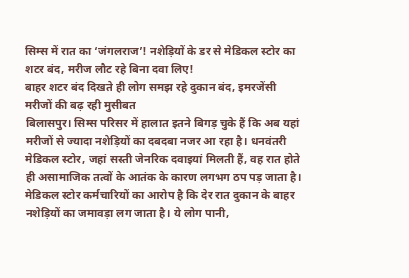सिम्स में रात का ‘जंगलराज’! नशेड़ियों के डर से मेडिकल स्टोर का शटर बंद, मरीज लौट रहे बिना दवा लिए!
बाहर शटर बंद दिखते ही लोग समझ रहे दुकान बंद, इमरजेंसी मरीजों की बढ़ रही मुसीबत
बिलासपुर। सिम्स परिसर में हालात इतने बिगड़ चुके हैं कि अब यहां मरीजों से ज्यादा नशेड़ियों का दबदबा नजर आ रहा है। धनवंतरी मेडिकल स्टोर, जहां सस्ती जेनरिक दवाइयां मिलती हैं, वह रात होते ही असामाजिक तत्वों के आतंक के कारण लगभग ठप पड़ जाता है।
मेडिकल स्टोर कर्मचारियों का आरोप है कि देर रात दुकान के बाहर नशेड़ियों का जमावड़ा लग जाता है। ये लोग पानी,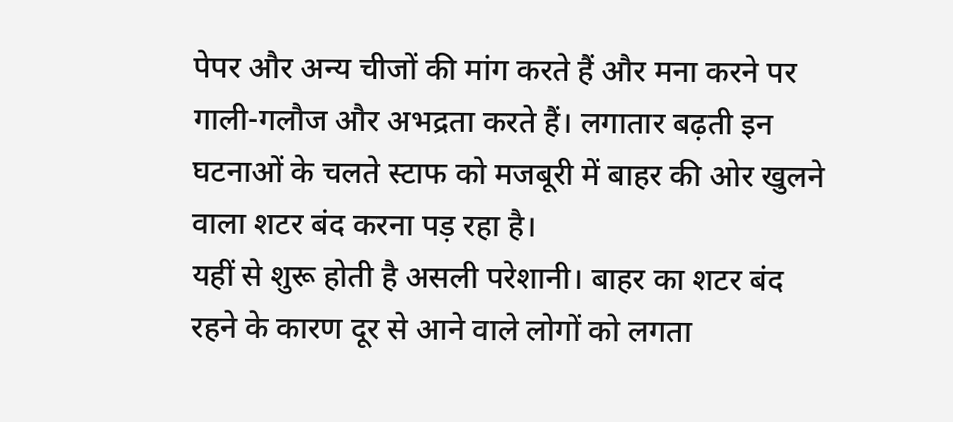पेपर और अन्य चीजों की मांग करते हैं और मना करने पर गाली-गलौज और अभद्रता करते हैं। लगातार बढ़ती इन घटनाओं के चलते स्टाफ को मजबूरी में बाहर की ओर खुलने वाला शटर बंद करना पड़ रहा है।
यहीं से शुरू होती है असली परेशानी। बाहर का शटर बंद रहने के कारण दूर से आने वाले लोगों को लगता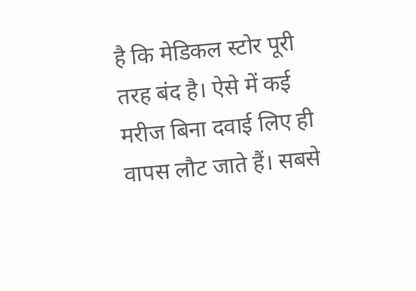है कि मेडिकल स्टोर पूरी तरह बंद है। ऐसे में कई मरीज बिना दवाई लिए ही वापस लौट जाते हैं। सबसे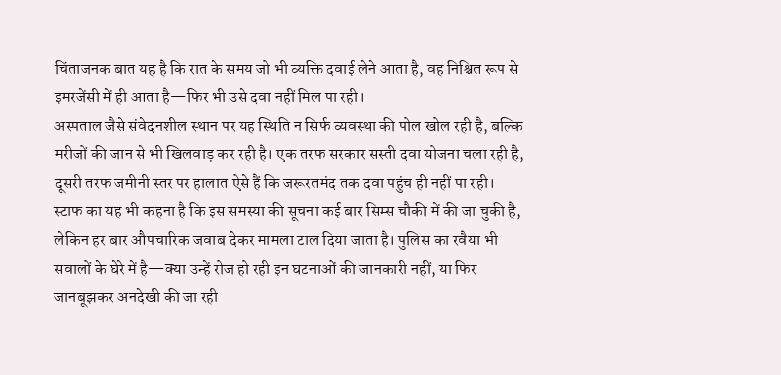चिंताजनक बात यह है कि रात के समय जो भी व्यक्ति दवाई लेने आता है, वह निश्चित रूप से इमरजेंसी में ही आता है—फिर भी उसे दवा नहीं मिल पा रही।
अस्पताल जैसे संवेदनशील स्थान पर यह स्थिति न सिर्फ व्यवस्था की पोल खोल रही है, बल्कि मरीजों की जान से भी खिलवाड़ कर रही है। एक तरफ सरकार सस्ती दवा योजना चला रही है, दूसरी तरफ जमीनी स्तर पर हालात ऐसे हैं कि जरूरतमंद तक दवा पहुंच ही नहीं पा रही।
स्टाफ का यह भी कहना है कि इस समस्या की सूचना कई बार सिम्स चौकी में की जा चुकी है, लेकिन हर बार औपचारिक जवाब देकर मामला टाल दिया जाता है। पुलिस का रवैया भी सवालों के घेरे में है—क्या उन्हें रोज हो रही इन घटनाओं की जानकारी नहीं, या फिर जानबूझकर अनदेखी की जा रही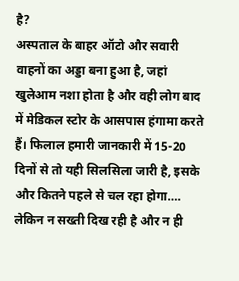है?
अस्पताल के बाहर ऑटो और सवारी वाहनों का अड्डा बना हुआ है, जहां खुलेआम नशा होता है और वही लोग बाद में मेडिकल स्टोर के आसपास हंगामा करते हैं। फिलाल हमारी जानकारी में 15-20 दिनों से तो यही सिलसिला जारी है, इसके और कितने पहले से चल रहा होगा…. लेकिन न सख्ती दिख रही है और न ही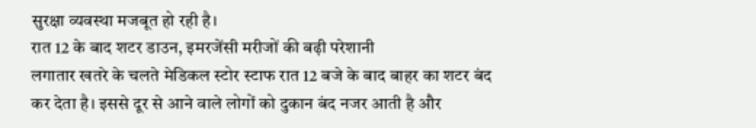सुरक्षा व्यवस्था मजबूत हो रही है।
रात 12 के बाद शटर डाउन, इमरजेंसी मरीजों की बढ़ी परेशानी
लगातार खतरे के चलते मेडिकल स्टोर स्टाफ रात 12 बजे के बाद बाहर का शटर बंद कर देता है। इससे दूर से आने वाले लोगों को दुकान बंद नजर आती है और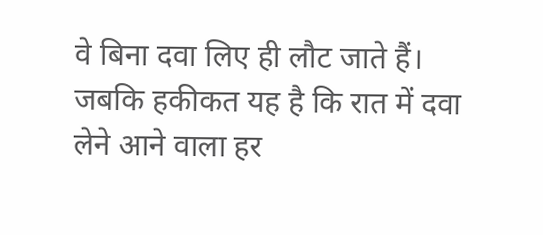वे बिना दवा लिए ही लौट जाते हैं। जबकि हकीकत यह है कि रात में दवा लेने आने वाला हर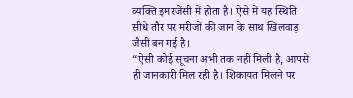व्यक्ति इमरजेंसी में होता है। ऐसे में यह स्थिति सीधे तौर पर मरीजों की जान के साथ खिलवाड़ जैसी बन गई है।
“ऐसी कोई सूचना अभी तक नहीं मिली है, आपसे ही जानकारी मिल रही है। शिकायत मिलने पर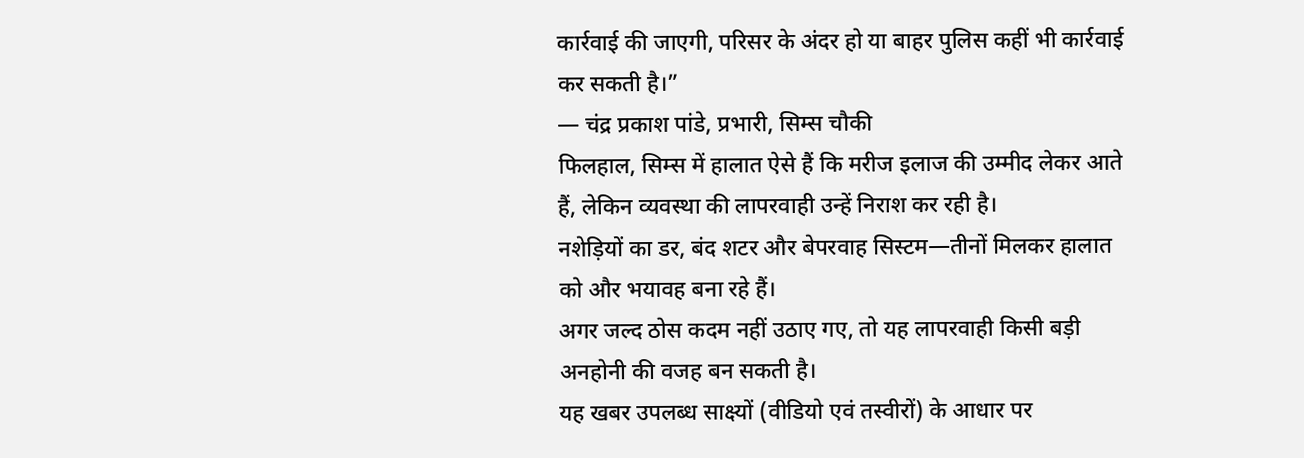कार्रवाई की जाएगी, परिसर के अंदर हो या बाहर पुलिस कहीं भी कार्रवाई कर सकती है।”
— चंद्र प्रकाश पांडे, प्रभारी, सिम्स चौकी
फिलहाल, सिम्स में हालात ऐसे हैं कि मरीज इलाज की उम्मीद लेकर आते हैं, लेकिन व्यवस्था की लापरवाही उन्हें निराश कर रही है।
नशेड़ियों का डर, बंद शटर और बेपरवाह सिस्टम—तीनों मिलकर हालात को और भयावह बना रहे हैं।
अगर जल्द ठोस कदम नहीं उठाए गए, तो यह लापरवाही किसी बड़ी अनहोनी की वजह बन सकती है।
यह खबर उपलब्ध साक्ष्यों (वीडियो एवं तस्वीरों) के आधार पर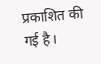प्रकाशित की गई है।